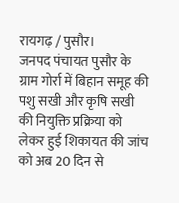रायगढ़ / पुसौर।
जनपद पंचायत पुसौर के ग्राम गोर्रा में बिहान समूह की पशु सखी और कृषि सखी की नियुक्ति प्रक्रिया को लेकर हुई शिकायत की जांच को अब 20 दिन से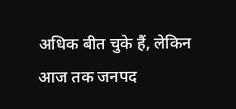अधिक बीत चुके हैं, लेकिन आज तक जनपद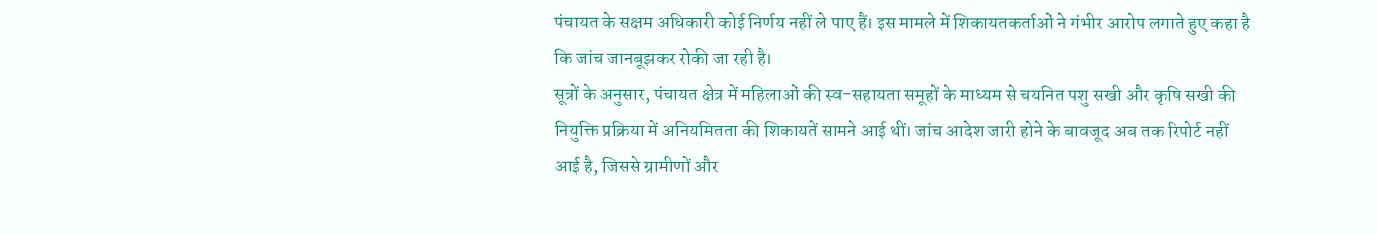पंचायत के सक्षम अधिकारी कोई निर्णय नहीं ले पाए हैं। इस मामले में शिकायतकर्ताओं ने गंभीर आरोप लगाते हुए कहा है कि जांच जानबूझकर रोकी जा रही है।
सूत्रों के अनुसार, पंचायत क्षेत्र में महिलाओं की स्व-सहायता समूहों के माध्यम से चयनित पशु सखी और कृषि सखी की नियुक्ति प्रक्रिया में अनियमितता की शिकायतें सामने आई थीं। जांच आदेश जारी होने के बावजूद अब तक रिपोर्ट नहीं आई है, जिससे ग्रामीणों और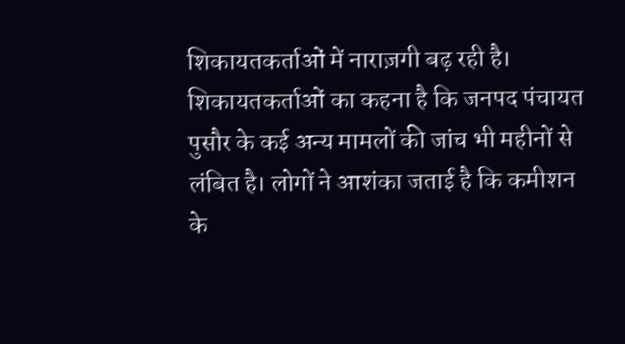शिकायतकर्ताओं में नाराज़गी बढ़ रही है।
शिकायतकर्ताओं का कहना है कि जनपद पंचायत पुसौर के कई अन्य मामलों की जांच भी महीनों से लंबित है। लोगों ने आशंका जताई है कि कमीशन के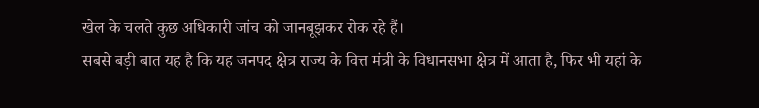खेल के चलते कुछ अधिकारी जांच को जानबूझकर रोक रहे हैं।
सबसे बड़ी बात यह है कि यह जनपद क्षेत्र राज्य के वित्त मंत्री के विधानसभा क्षेत्र में आता है, फिर भी यहां के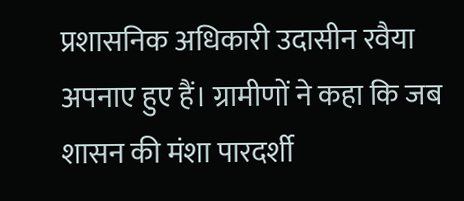प्रशासनिक अधिकारी उदासीन रवैया अपनाए हुए हैं। ग्रामीणों ने कहा कि जब शासन की मंशा पारदर्शी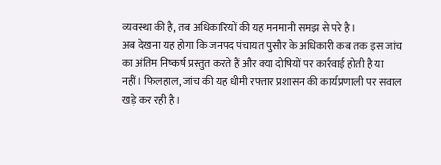व्यवस्था की है, तब अधिकारियों की यह मनमानी समझ से परे है।
अब देखना यह होगा कि जनपद पंचायत पुसौर के अधिकारी कब तक इस जांच का अंतिम निष्कर्ष प्रस्तुत करते हैं और क्या दोषियों पर कार्रवाई होती है या नहीं। फिलहाल, जांच की यह धीमी रफ्तार प्रशासन की कार्यप्रणाली पर सवाल खड़े कर रही है।